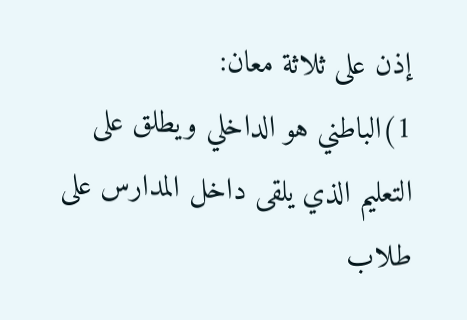إذن على ثلاثة معان:
1)الباطني هو الداخلي ويطلق على التعليم الذي يلقى داخل المدارس على طلاب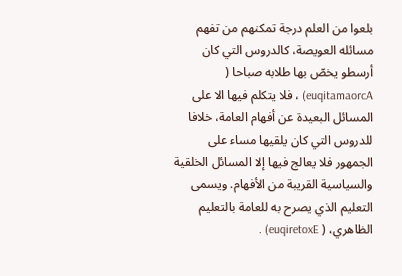بلعوا من العلم درجة تمكنهم من تفهم مسائله العويصة، كالدروس التي كان أرسطو يخصّ بها طلابه صباحا ( euqitamaorcA) ، فلا يتكلم فيها الا على المسائل البعيدة عن أفهام العامة، خلافا للدروس التي كان يلقيها مساء على الجمهور فلا يعالج فيها إلا المسائل الخلقية والسياسية القريبة من الأفهام. ويسمى التعليم الذي يصرح به للعامة بالتعليم الظاهري، ( euqiretoxE) .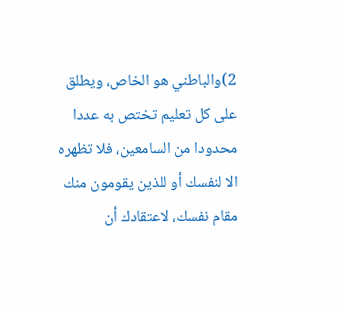2)والباطني هو الخاص، ويطلق على كل تعليم تختص به عددا محدودا من السامعين، فلا تظهره الا لنفسك أو للذين يقومون منك مقام نفسك، لاعتقادك أن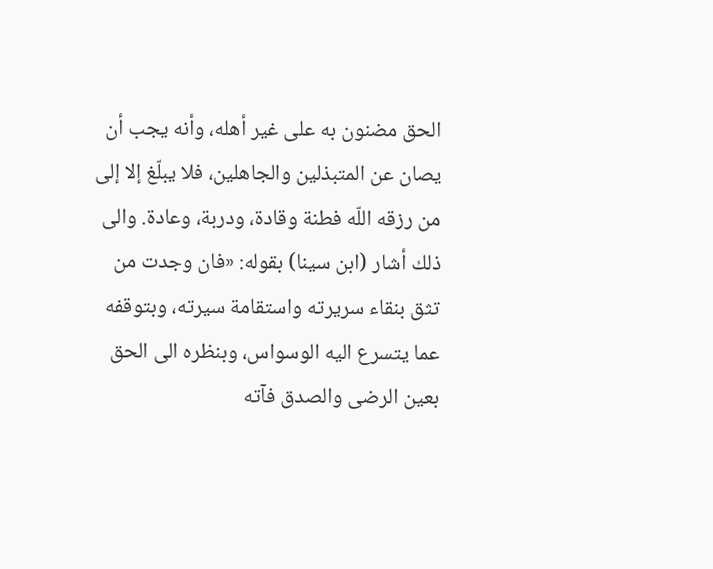الحق مضنون به على غير أهله، وأنه يجب أن يصان عن المتبذلين والجاهلين، فلا يبلّغ إلا إلى من رزقه اللّه فطنة وقادة، ودربة، وعادة. والى ذلك أشار (ابن سينا) بقوله: «فان وجدت من تثق بنقاء سريرته واستقامة سيرته، وبتوقفه عما يتسرع اليه الوسواس، وبنظره الى الحق بعين الرضى والصدق فآته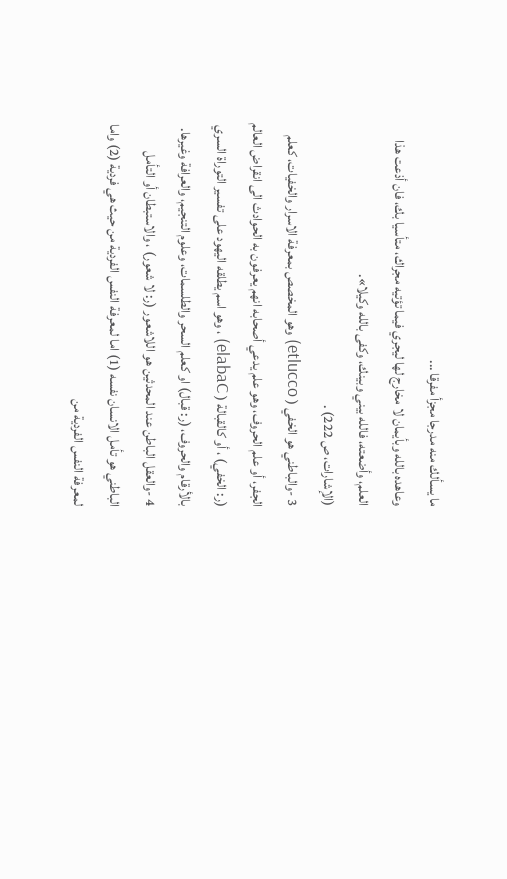ما يسألك منه مدرجا مجزأ مفرقا ...
وعاهده بالله وبأيمان لا مخارج لها ليجري فيما تؤتيه مجراك، متأسيا بك، فان أذعت هذا العلم، وأضعته، فالله بيني وبينك، وكفى بالله وكيلا».
(الإشارات، ص 222) .
3 -والباطني هو الخفي ( etlucco) وهو المخصص بمعرفة الاسرار والخفيات، كعلم الجفر، أو علم الحروف، وهو علم يدعي أصحابه انهم يعرفون به الحوادث الى انقراض العالم (ر: الخفي) ، أو كالقبالة ( elabaC) ، وهو اسم يطلقه اليهود على تفسير التوراة السري بالأرقام والحروف، (ر: قبال) او كعلم السحر والطلسمات، وعلوم التنجيم، والعرافة وغيرها.
4 -والعقل الباطن عند المحدثين هو اللاشعور (ر: لا شعور) ، والاستبطان أو التأمل الباطني هو تأمل الانسان نفسه (1) اما لمعرفة النفس الفردية من حيث هي فردية (2) واما لمعرفة النفس الفردية من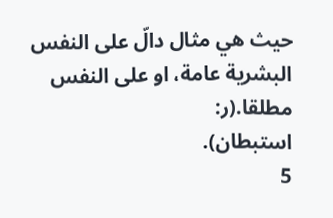حيث هي مثال دالّ على النفس البشرية عامة، او على النفس مطلقا.(ر:
استبطان).
5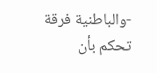-والباطنية فرقة تحكم بأن